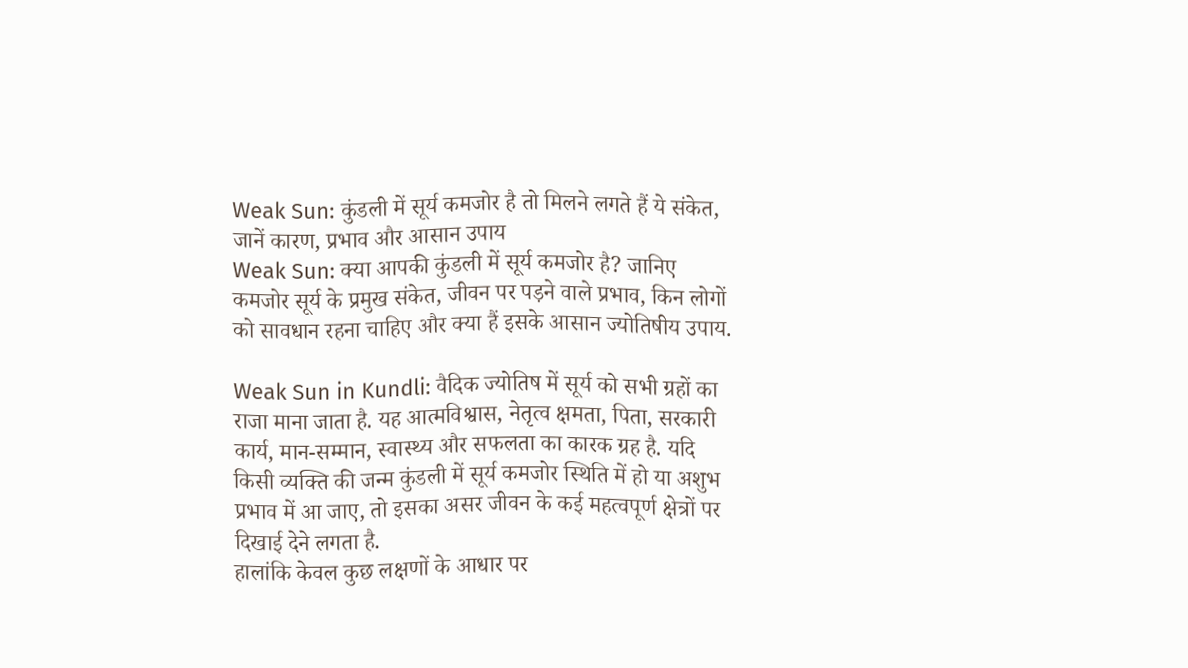Weak Sun: कुंडली में सूर्य कमजोर है तो मिलने लगते हैं ये संकेत, जानें कारण, प्रभाव और आसान उपाय
Weak Sun: क्या आपकी कुंडली में सूर्य कमजोर है? जानिए कमजोर सूर्य के प्रमुख संकेत, जीवन पर पड़ने वाले प्रभाव, किन लोगों को सावधान रहना चाहिए और क्या हैं इसके आसान ज्योतिषीय उपाय.

Weak Sun in Kundli: वैदिक ज्योतिष में सूर्य को सभी ग्रहों का राजा माना जाता है. यह आत्मविश्वास, नेतृत्व क्षमता, पिता, सरकारी कार्य, मान-सम्मान, स्वास्थ्य और सफलता का कारक ग्रह है. यदि किसी व्यक्ति की जन्म कुंडली में सूर्य कमजोर स्थिति में हो या अशुभ प्रभाव में आ जाए, तो इसका असर जीवन के कई महत्वपूर्ण क्षेत्रों पर दिखाई देने लगता है.
हालांकि केवल कुछ लक्षणों के आधार पर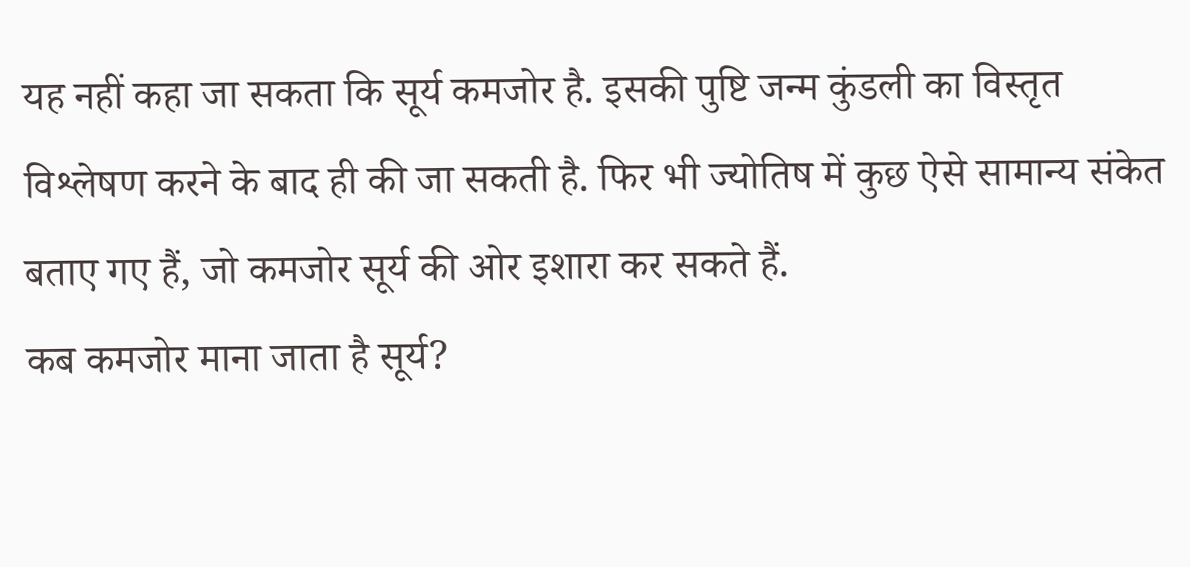यह नहीं कहा जा सकता कि सूर्य कमजोर है. इसकी पुष्टि जन्म कुंडली का विस्तृत विश्लेषण करने के बाद ही की जा सकती है. फिर भी ज्योतिष में कुछ ऐसे सामान्य संकेत बताए गए हैं, जो कमजोर सूर्य की ओर इशारा कर सकते हैं.
कब कमजोर माना जाता है सूर्य?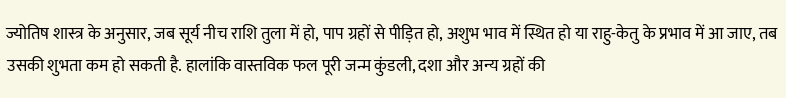ज्योतिष शास्त्र के अनुसार, जब सूर्य नीच राशि तुला में हो, पाप ग्रहों से पीड़ित हो, अशुभ भाव में स्थित हो या राहु-केतु के प्रभाव में आ जाए, तब उसकी शुभता कम हो सकती है. हालांकि वास्तविक फल पूरी जन्म कुंडली, दशा और अन्य ग्रहों की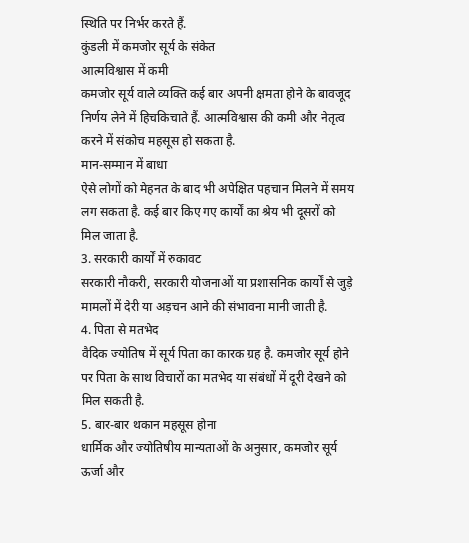स्थिति पर निर्भर करते हैं.
कुंडली में कमजोर सूर्य के संकेत
आत्मविश्वास में कमी
कमजोर सूर्य वाले व्यक्ति कई बार अपनी क्षमता होने के बावजूद निर्णय लेने में हिचकिचाते हैं. आत्मविश्वास की कमी और नेतृत्व करने में संकोच महसूस हो सकता है.
मान-सम्मान में बाधा
ऐसे लोगों को मेहनत के बाद भी अपेक्षित पहचान मिलने में समय लग सकता है. कई बार किए गए कार्यों का श्रेय भी दूसरों को मिल जाता है.
3. सरकारी कार्यों में रुकावट
सरकारी नौकरी, सरकारी योजनाओं या प्रशासनिक कार्यों से जुड़े मामलों में देरी या अड़चन आने की संभावना मानी जाती है.
4. पिता से मतभेद
वैदिक ज्योतिष में सूर्य पिता का कारक ग्रह है. कमजोर सूर्य होने पर पिता के साथ विचारों का मतभेद या संबंधों में दूरी देखने को मिल सकती है.
5. बार-बार थकान महसूस होना
धार्मिक और ज्योतिषीय मान्यताओं के अनुसार, कमजोर सूर्य ऊर्जा और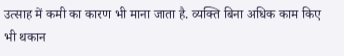उत्साह में कमी का कारण भी माना जाता है. व्यक्ति बिना अधिक काम किए भी थकान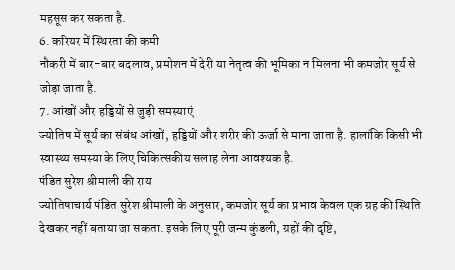महसूस कर सकता है.
6. करियर में स्थिरता की कमी
नौकरी में बार-बार बदलाव, प्रमोशन में देरी या नेतृत्व की भूमिका न मिलना भी कमजोर सूर्य से जोड़ा जाता है.
7. आंखों और हड्डियों से जुड़ी समस्याएं
ज्योतिष में सूर्य का संबंध आंखों, हड्डियों और शरीर की ऊर्जा से माना जाता है. हालांकि किसी भी स्वास्थ्य समस्या के लिए चिकित्सकीय सलाह लेना आवश्यक है.
पंडित सुरेश श्रीमाली की राय
ज्योतिषाचार्य पंडित सुरेश श्रीमाली के अनुसार, कमजोर सूर्य का प्रभाव केवल एक ग्रह की स्थिति देखकर नहीं बताया जा सकता. इसके लिए पूरी जन्म कुंडली, ग्रहों की दृष्टि,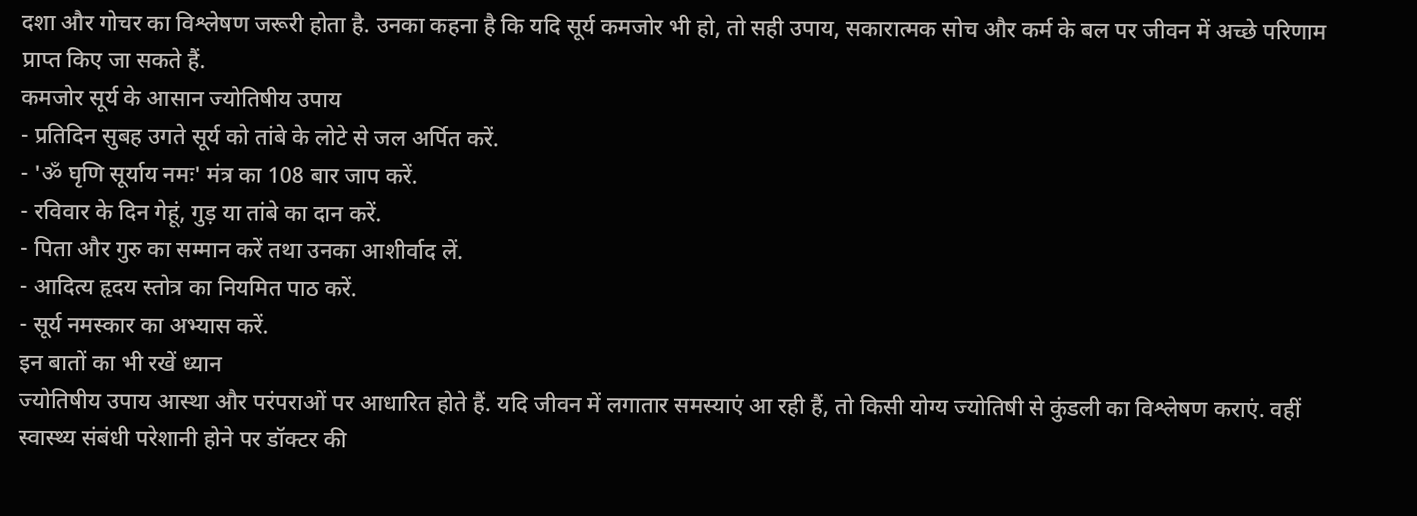दशा और गोचर का विश्लेषण जरूरी होता है. उनका कहना है कि यदि सूर्य कमजोर भी हो, तो सही उपाय, सकारात्मक सोच और कर्म के बल पर जीवन में अच्छे परिणाम प्राप्त किए जा सकते हैं.
कमजोर सूर्य के आसान ज्योतिषीय उपाय
- प्रतिदिन सुबह उगते सूर्य को तांबे के लोटे से जल अर्पित करें.
- 'ॐ घृणि सूर्याय नमः' मंत्र का 108 बार जाप करें.
- रविवार के दिन गेहूं, गुड़ या तांबे का दान करें.
- पिता और गुरु का सम्मान करें तथा उनका आशीर्वाद लें.
- आदित्य हृदय स्तोत्र का नियमित पाठ करें.
- सूर्य नमस्कार का अभ्यास करें.
इन बातों का भी रखें ध्यान
ज्योतिषीय उपाय आस्था और परंपराओं पर आधारित होते हैं. यदि जीवन में लगातार समस्याएं आ रही हैं, तो किसी योग्य ज्योतिषी से कुंडली का विश्लेषण कराएं. वहीं स्वास्थ्य संबंधी परेशानी होने पर डॉक्टर की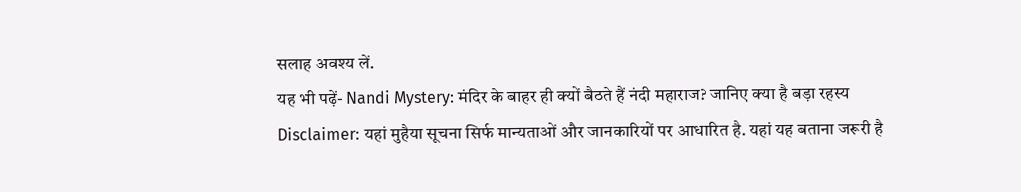सलाह अवश्य लें.
यह भी पढ़ें- Nandi Mystery: मंदिर के बाहर ही क्यों बैठते हैं नंदी महाराज? जानिए क्या है बड़ा रहस्य
Disclaimer: यहां मुहैया सूचना सिर्फ मान्यताओं और जानकारियों पर आधारित है. यहां यह बताना जरूरी है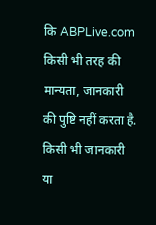कि ABPLive.com किसी भी तरह की मान्यता, जानकारी की पुष्टि नहीं करता है. किसी भी जानकारी या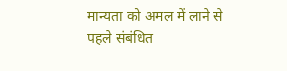मान्यता को अमल में लाने से पहले संबंधित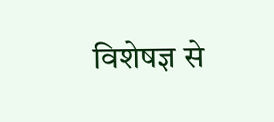विशेषज्ञ से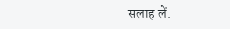सलाह लें.